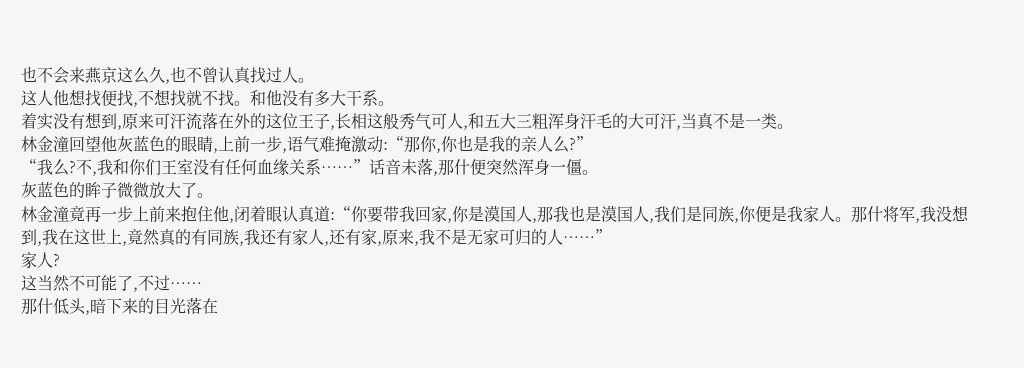也不会来燕京这么久,也不曾认真找过人。
这人他想找便找,不想找就不找。和他没有多大干系。
着实没有想到,原来可汗流落在外的这位王子,长相这般秀气可人,和五大三粗浑身汗毛的大可汗,当真不是一类。
林金潼回望他灰蓝色的眼睛,上前一步,语气难掩激动:“那你,你也是我的亲人么?”
“我么?不,我和你们王室没有任何血缘关系……”话音未落,那什便突然浑身一僵。
灰蓝色的眸子微微放大了。
林金潼竟再一步上前来抱住他,闭着眼认真道:“你要带我回家,你是漠国人,那我也是漠国人,我们是同族,你便是我家人。那什将军,我没想到,我在这世上,竟然真的有同族,我还有家人,还有家,原来,我不是无家可归的人……”
家人?
这当然不可能了,不过……
那什低头,暗下来的目光落在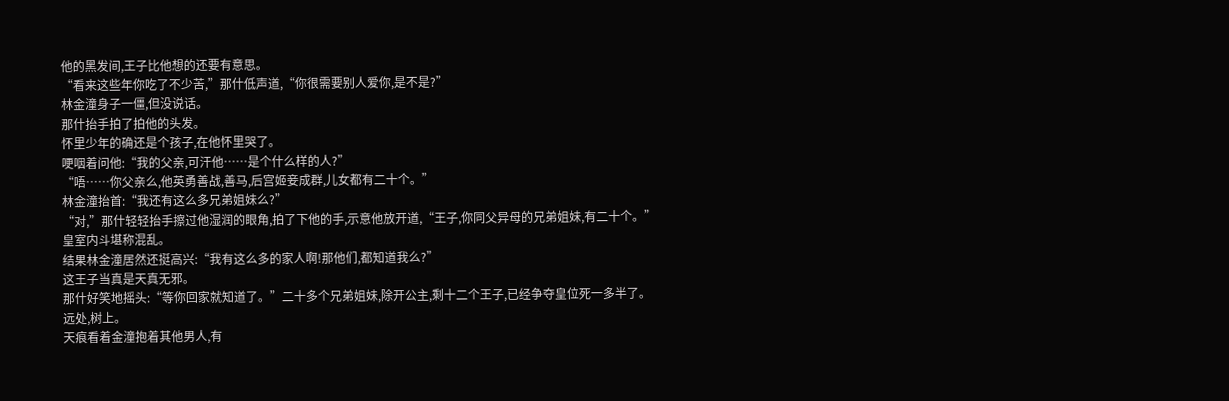他的黑发间,王子比他想的还要有意思。
“看来这些年你吃了不少苦,”那什低声道,“你很需要别人爱你,是不是?”
林金潼身子一僵,但没说话。
那什抬手拍了拍他的头发。
怀里少年的确还是个孩子,在他怀里哭了。
哽咽着问他:“我的父亲,可汗他……是个什么样的人?”
“唔……你父亲么,他英勇善战,善马,后宫姬妾成群,儿女都有二十个。”
林金潼抬首:“我还有这么多兄弟姐妹么?”
“对,”那什轻轻抬手擦过他湿润的眼角,拍了下他的手,示意他放开道,“王子,你同父异母的兄弟姐妹,有二十个。”
皇室内斗堪称混乱。
结果林金潼居然还挺高兴:“我有这么多的家人啊!那他们,都知道我么?”
这王子当真是天真无邪。
那什好笑地摇头:“等你回家就知道了。”二十多个兄弟姐妹,除开公主,剩十二个王子,已经争夺皇位死一多半了。
远处,树上。
天痕看着金潼抱着其他男人,有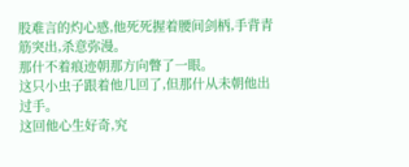股难言的灼心感,他死死握着腰间剑柄,手背青筋突出,杀意弥漫。
那什不着痕迹朝那方向瞥了一眼。
这只小虫子跟着他几回了,但那什从未朝他出过手。
这回他心生好奇,究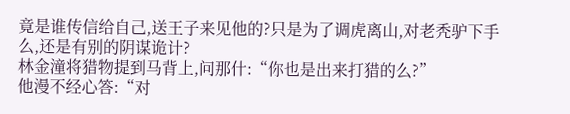竟是谁传信给自己,送王子来见他的?只是为了调虎离山,对老秃驴下手么,还是有别的阴谋诡计?
林金潼将猎物提到马背上,问那什:“你也是出来打猎的么?”
他漫不经心答:“对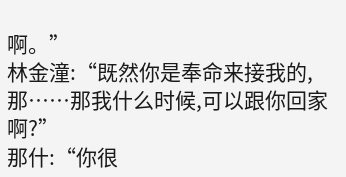啊。”
林金潼:“既然你是奉命来接我的,那……那我什么时候,可以跟你回家啊?”
那什:“你很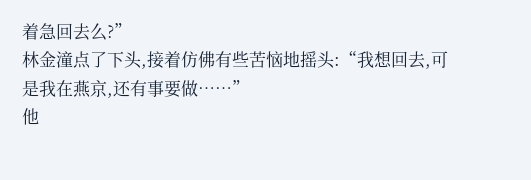着急回去么?”
林金潼点了下头,接着仿佛有些苦恼地摇头:“我想回去,可是我在燕京,还有事要做……”
他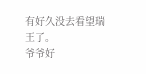有好久没去看望瑞王了。
爷爷好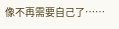像不再需要自己了……